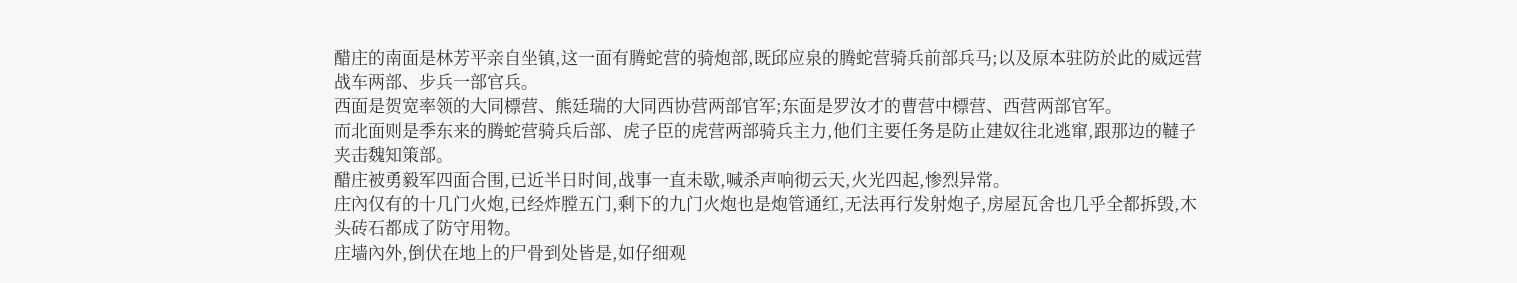醋庄的南面是林芳平亲自坐镇,这一面有腾蛇营的骑炮部,既邱应泉的腾蛇营骑兵前部兵马;以及原本驻防於此的威远营战车两部、步兵一部官兵。
西面是贺宽率领的大同標营、熊廷瑞的大同西协营两部官军;东面是罗汝才的曹营中標营、西营两部官军。
而北面则是季东来的腾蛇营骑兵后部、虎子臣的虎营两部骑兵主力,他们主要任务是防止建奴往北逃窜,跟那边的韃子夹击魏知策部。
醋庄被勇毅军四面合围,已近半日时间,战事一直未歇,喊杀声响彻云天,火光四起,惨烈异常。
庄內仅有的十几门火炮,已经炸膛五门,剩下的九门火炮也是炮管通红,无法再行发射炮子,房屋瓦舍也几乎全都拆毁,木头砖石都成了防守用物。
庄墙內外,倒伏在地上的尸骨到处皆是,如仔细观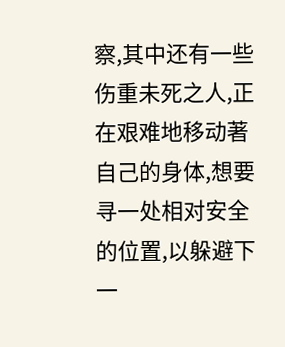察,其中还有一些伤重未死之人,正在艰难地移动著自己的身体,想要寻一处相对安全的位置,以躲避下一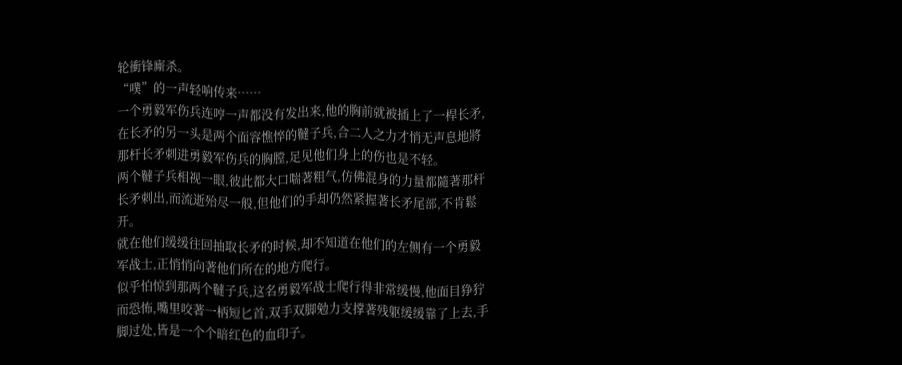轮衝锋廝杀。
“噗”的一声轻响传来……
一个勇毅军伤兵连哼一声都没有发出来,他的胸前就被插上了一桿长矛,在长矛的另一头是两个面容憔悴的韃子兵,合二人之力才悄无声息地將那杆长矛刺进勇毅军伤兵的胸膛,足见他们身上的伤也是不轻。
两个韃子兵相视一眼,彼此都大口喘著粗气,仿佛混身的力量都隨著那杆长矛刺出,而流逝殆尽一般,但他们的手却仍然紧握著长矛尾部,不肯鬆开。
就在他们缓缓往回抽取长矛的时候,却不知道在他们的左侧有一个勇毅军战士,正悄悄向著他们所在的地方爬行。
似乎怕惊到那两个韃子兵,这名勇毅军战士爬行得非常缓慢,他面目狰狞而恐怖,嘴里咬著一柄短匕首,双手双脚勉力支撑著残躯缓缓靠了上去,手脚过处,皆是一个个暗红色的血印子。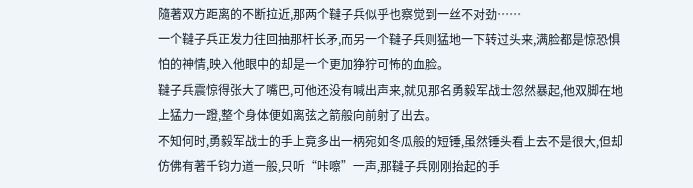隨著双方距离的不断拉近,那两个韃子兵似乎也察觉到一丝不对劲……
一个韃子兵正发力往回抽那杆长矛,而另一个韃子兵则猛地一下转过头来,满脸都是惊恐惧怕的神情,映入他眼中的却是一个更加狰狞可怖的血脸。
韃子兵震惊得张大了嘴巴,可他还没有喊出声来,就见那名勇毅军战士忽然暴起,他双脚在地上猛力一蹬,整个身体便如离弦之箭般向前射了出去。
不知何时,勇毅军战士的手上竟多出一柄宛如冬瓜般的短锤,虽然锤头看上去不是很大,但却仿佛有著千钧力道一般,只听“咔嚓”一声,那韃子兵刚刚抬起的手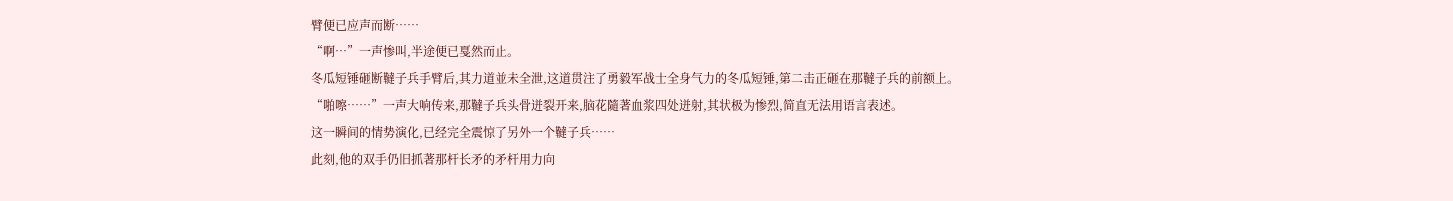臂便已应声而断……
“啊…”一声惨叫,半途便已戛然而止。
冬瓜短锤砸断韃子兵手臂后,其力道並未全泄,这道贯注了勇毅军战士全身气力的冬瓜短锤,第二击正砸在那韃子兵的前额上。
“啪嚓……”一声大响传来,那韃子兵头骨迸裂开来,脑花隨著血浆四处迸射,其状极为惨烈,简直无法用语言表述。
这一瞬间的情势演化,已经完全震惊了另外一个韃子兵……
此刻,他的双手仍旧抓著那杆长矛的矛杆用力向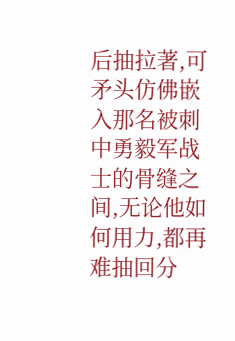后抽拉著,可矛头仿佛嵌入那名被刺中勇毅军战士的骨缝之间,无论他如何用力,都再难抽回分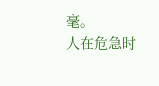毫。
人在危急时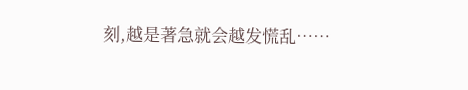刻,越是著急就会越发慌乱……